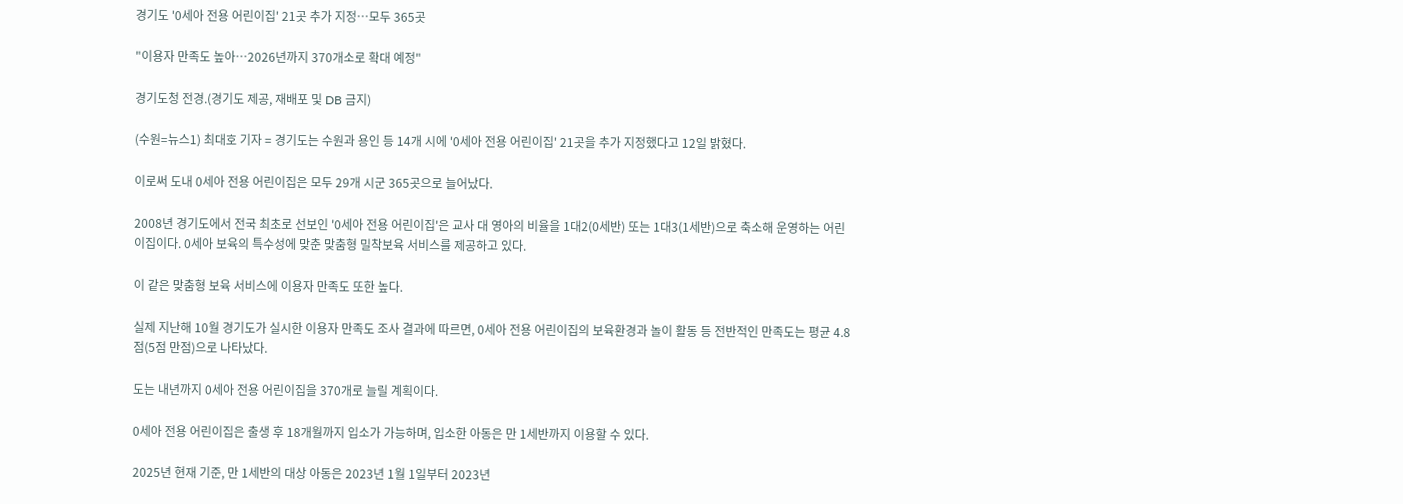경기도 '0세아 전용 어린이집' 21곳 추가 지정…모두 365곳

"이용자 만족도 높아…2026년까지 370개소로 확대 예정"

경기도청 전경.(경기도 제공, 재배포 및 DB 금지)

(수원=뉴스1) 최대호 기자 = 경기도는 수원과 용인 등 14개 시에 '0세아 전용 어린이집' 21곳을 추가 지정했다고 12일 밝혔다.

이로써 도내 0세아 전용 어린이집은 모두 29개 시군 365곳으로 늘어났다.

2008년 경기도에서 전국 최초로 선보인 '0세아 전용 어린이집'은 교사 대 영아의 비율을 1대2(0세반) 또는 1대3(1세반)으로 축소해 운영하는 어린이집이다. 0세아 보육의 특수성에 맞춘 맞춤형 밀착보육 서비스를 제공하고 있다.

이 같은 맞춤형 보육 서비스에 이용자 만족도 또한 높다.

실제 지난해 10월 경기도가 실시한 이용자 만족도 조사 결과에 따르면, 0세아 전용 어린이집의 보육환경과 놀이 활동 등 전반적인 만족도는 평균 4.8점(5점 만점)으로 나타났다.

도는 내년까지 0세아 전용 어린이집을 370개로 늘릴 계획이다.

0세아 전용 어린이집은 출생 후 18개월까지 입소가 가능하며, 입소한 아동은 만 1세반까지 이용할 수 있다.

2025년 현재 기준, 만 1세반의 대상 아동은 2023년 1월 1일부터 2023년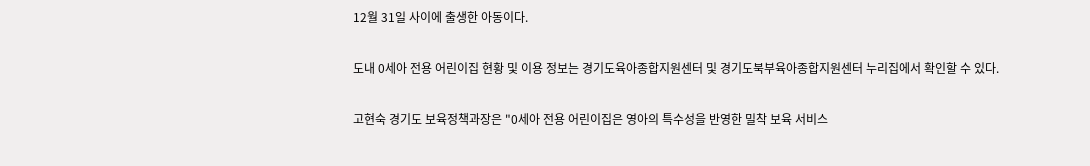12월 31일 사이에 출생한 아동이다.

도내 0세아 전용 어린이집 현황 및 이용 정보는 경기도육아종합지원센터 및 경기도북부육아종합지원센터 누리집에서 확인할 수 있다.

고현숙 경기도 보육정책과장은 "0세아 전용 어린이집은 영아의 특수성을 반영한 밀착 보육 서비스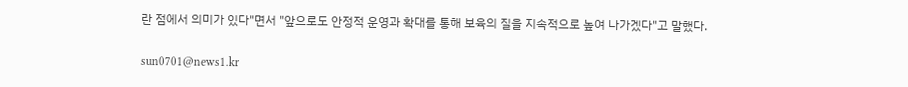란 점에서 의미가 있다"면서 "앞으로도 안정적 운영과 확대를 통해 보육의 질을 지속적으로 높여 나가겠다"고 말했다.

sun0701@news1.kr